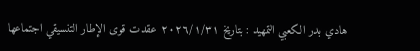هادي بدر الكعبي التمهيد : بتاريخ ٢٠٢٦/١/٣١ عقدت قوى الإطار التنسيقي اجتماعها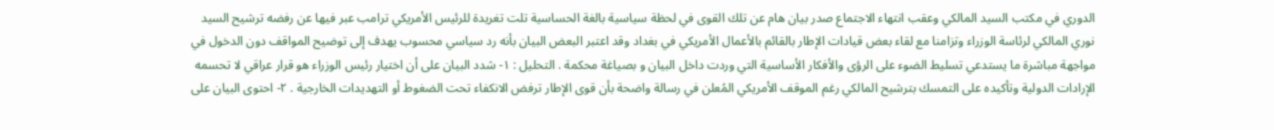الدوري في مكتب السيد المالكي وعقب انتهاء الاجتماع صدر بيان هام عن تلك القوى في لحظة سياسية بالغة الحساسية تلت تغريدة للرئيس الأمريكي ترامب عبر فيها عن رفضه ترشيح السيد نوري المالكي لرئاسة الوزراء وتزامنا مع لقاء بعض قيادات الإطار بالقائم بالأعمال الأمريكي في بغداد وقد اعتبر البعض البيان بأنه رد سياسي محسوب يهدف إلى توضيح المواقف دون الدخول في مواجهة مباشرة ما يستدعي تسليط الضوء على الرؤى والأفكار الأساسية التي وردت داخل البيان و بصياغة محكمة . التحليل : ١- شدد البيان على أن اختيار رئيس الوزراء هو قرار عراقي لا تحسمه الإرادات الدولية وتأكيده على التمسك بترشيح المالكي رغم الموقف الأمريكي المُعلن في رسالة واضحة بأن قوى الإطار ترفض الانكفاء تحت الضغوط أو التهديدات الخارجية . ٢- احتوى البيان على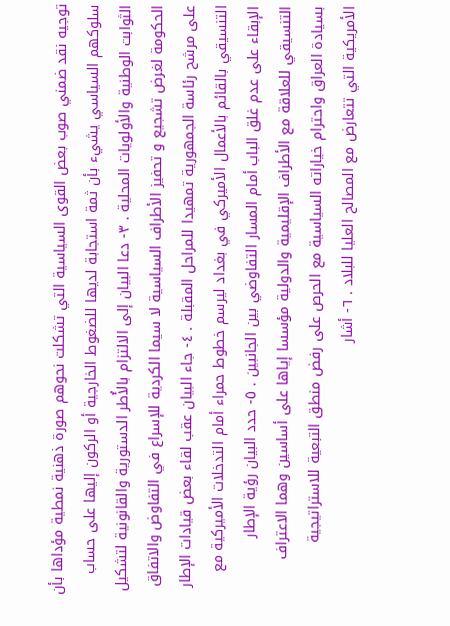توجيه نقد ضمني صوب بعض القوى السياسية التي تشكلت نحوهم صورة ذهنية نمطية مؤداها بأن سلوكهم السياسي يشيء بأن ثمة استجابة لديها للضغوط الخارجية أو الركون إليها على حساب الثوابت الوطنية والأولويات المحلية . ٣- دعا البيان إلى الالتزام بالأُطر الدستورية والقانونية لتشكيل الحكومة لغرض تشجيع و تحفيز الأطراف السياسية لا سيما الكردية للإسراع في التفاوض والاتفاق على مرشح رئاسة الجمهورية تمهيدا للمراحل المقبلة . ٤- جاء البيان عقب لقاء بعض قيادات الإطار التنسيقي بالقائم بالأعمال الأميركي في بغداد ليرسم خطوط حمراء أمام التدخلات الأميركية مع الإبقاء على عدم غلق الباب أمام المسار التفاوضي بين الجانبين . ٥- حدد البيان رؤية الإطار التنسيقي للعلاقة مع الأطراف الإقليمية والدولية مؤسسا إياها على أساسين وهما الاعتراف بسيادة العراق واحترام خياراته السياسية مع الحرص على رفض منطق التبعية للاستراتيجية الأمريكية التي تتعارض مع المصالح العليا للبلاد . ٦- أشار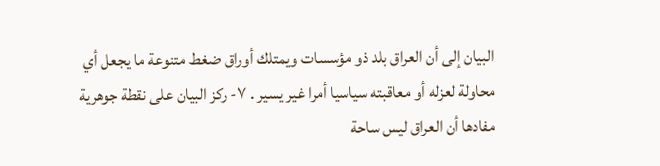البيان إلى أن العراق بلد ذو مؤسسات ويمتلك أوراق ضغط متنوعة ما يجعل أي محاولة لعزله أو معاقبته سياسيا أمرا غير يسير . ٧- ركز البيان على نقطة جوهرية مفادها أن العراق ليس ساحة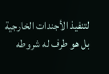لتنفيذ الأجندات الخارجية بل هو طرف له شروطه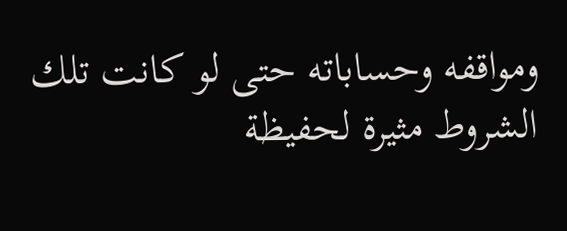ومواقفه وحساباته حتى لو كانت تلك الشروط مثيرة لحفيظة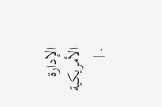الإدارة الأمريكية . |